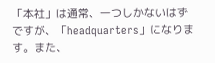「本社」は通常、一つしかないはずですが、「headquarters」になります。また、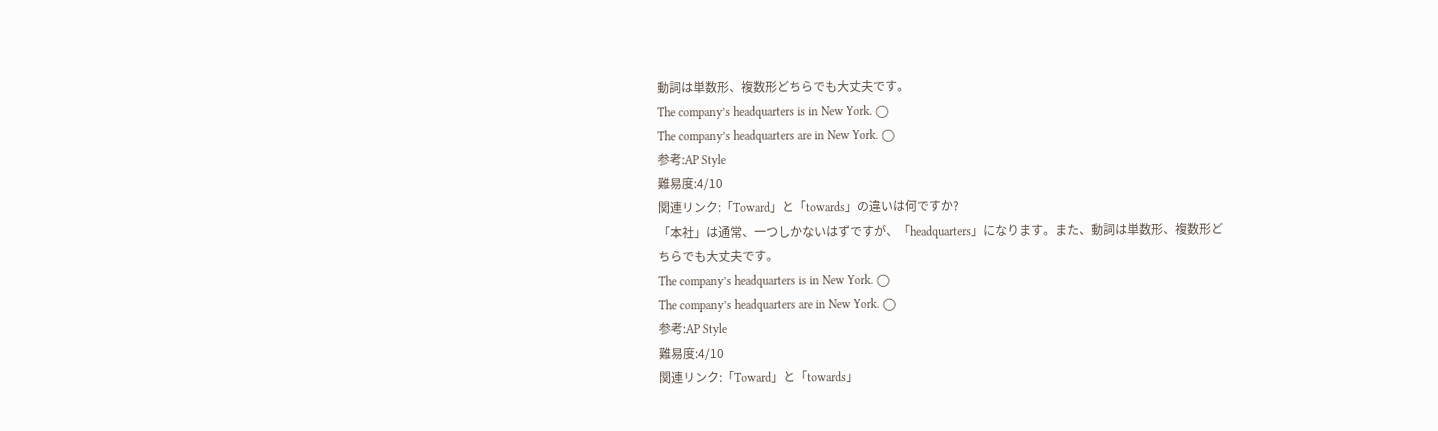動詞は単数形、複数形どちらでも大丈夫です。
The company’s headquarters is in New York. ◯
The company’s headquarters are in New York. ◯
参考:AP Style
難易度:4/10
関連リンク:「Toward」と「towards」の違いは何ですか?
「本社」は通常、一つしかないはずですが、「headquarters」になります。また、動詞は単数形、複数形どちらでも大丈夫です。
The company’s headquarters is in New York. ◯
The company’s headquarters are in New York. ◯
参考:AP Style
難易度:4/10
関連リンク:「Toward」と「towards」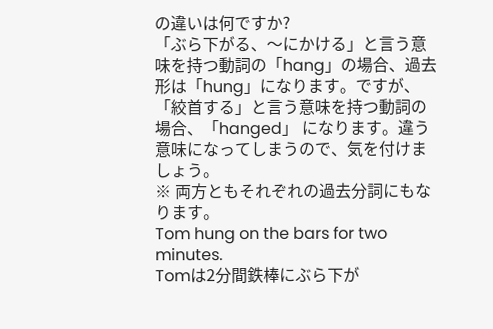の違いは何ですか?
「ぶら下がる、〜にかける」と言う意味を持つ動詞の「hang」の場合、過去形は「hung」になります。ですが、「絞首する」と言う意味を持つ動詞の場合、「hanged」 になります。違う意味になってしまうので、気を付けましょう。
※ 両方ともそれぞれの過去分詞にもなります。
Tom hung on the bars for two minutes.
Tomは2分間鉄棒にぶら下が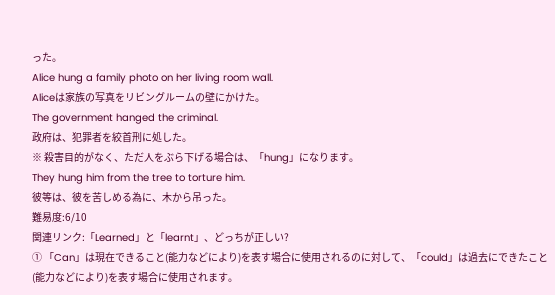った。
Alice hung a family photo on her living room wall.
Aliceは家族の写真をリビングルームの壁にかけた。
The government hanged the criminal.
政府は、犯罪者を絞首刑に処した。
※ 殺害目的がなく、ただ人をぶら下げる場合は、「hung」になります。
They hung him from the tree to torture him.
彼等は、彼を苦しめる為に、木から吊った。
難易度:6/10
関連リンク:「Learned」と「learnt」、どっちが正しい?
① 「Can」は現在できること(能力などにより)を表す場合に使用されるのに対して、「could」は過去にできたこと(能力などにより)を表す場合に使用されます。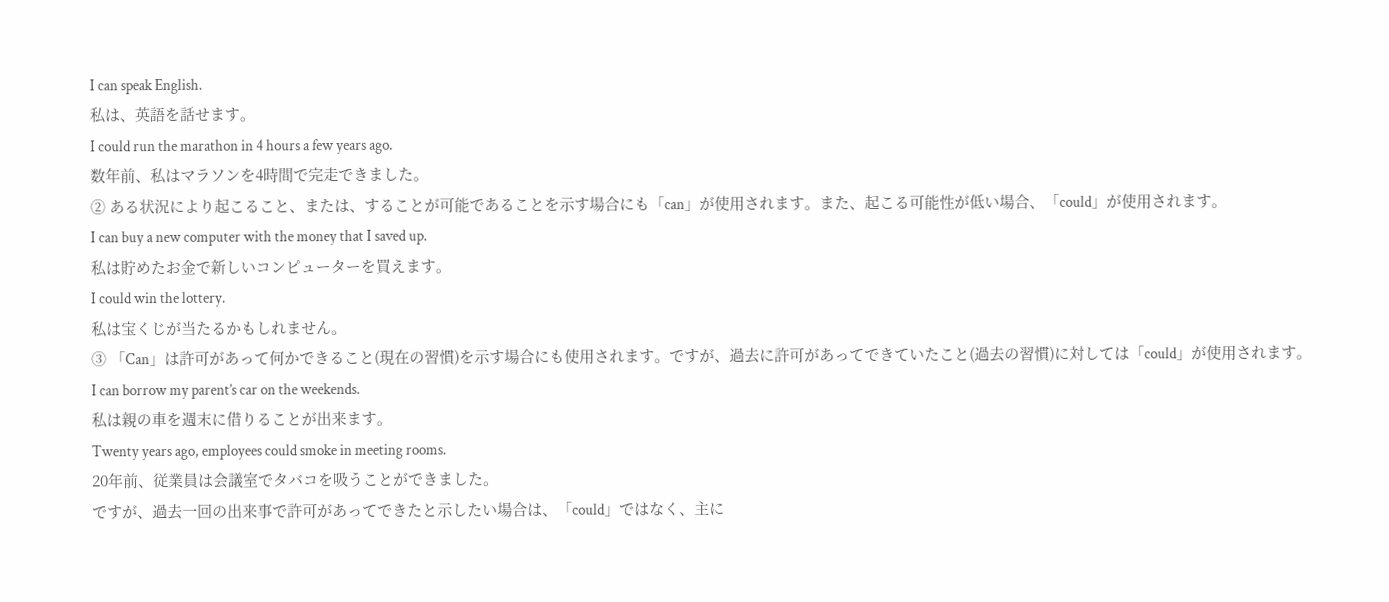I can speak English.
私は、英語を話せます。
I could run the marathon in 4 hours a few years ago.
数年前、私はマラソンを4時間で完走できました。
② ある状況により起こること、または、することが可能であることを示す場合にも「can」が使用されます。また、起こる可能性が低い場合、「could」が使用されます。
I can buy a new computer with the money that I saved up.
私は貯めたお金で新しいコンピューターを買えます。
I could win the lottery.
私は宝くじが当たるかもしれません。
③ 「Can」は許可があって何かできること(現在の習慣)を示す場合にも使用されます。ですが、過去に許可があってできていたこと(過去の習慣)に対しては「could」が使用されます。
I can borrow my parent’s car on the weekends.
私は親の車を週末に借りることが出来ます。
Twenty years ago, employees could smoke in meeting rooms.
20年前、従業員は会議室でタバコを吸うことができました。
ですが、過去一回の出来事で許可があってできたと示したい場合は、「could」ではなく、主に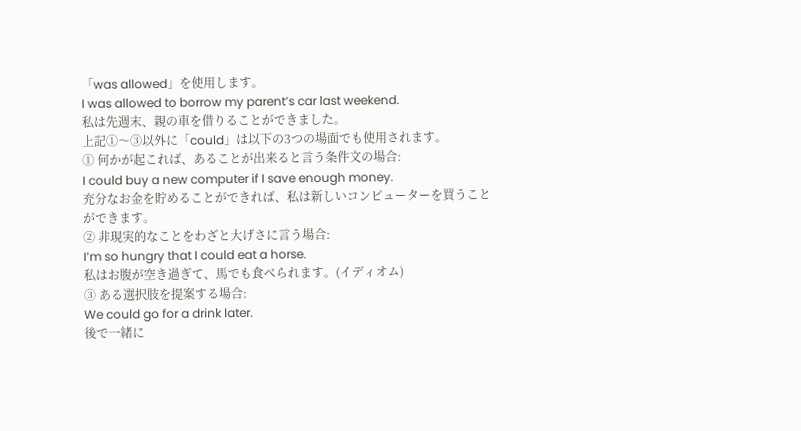「was allowed」を使用します。
I was allowed to borrow my parent’s car last weekend.
私は先週末、親の車を借りることができました。
上記①〜③以外に「could」は以下の3つの場面でも使用されます。
① 何かが起これば、あることが出来ると言う条件文の場合:
I could buy a new computer if I save enough money.
充分なお金を貯めることができれば、私は新しいコンピューターを買うことができます。
② 非現実的なことをわざと大げさに言う場合:
I’m so hungry that I could eat a horse.
私はお腹が空き過ぎて、馬でも食べられます。(イディオム)
③ ある選択肢を提案する場合:
We could go for a drink later.
後で一緒に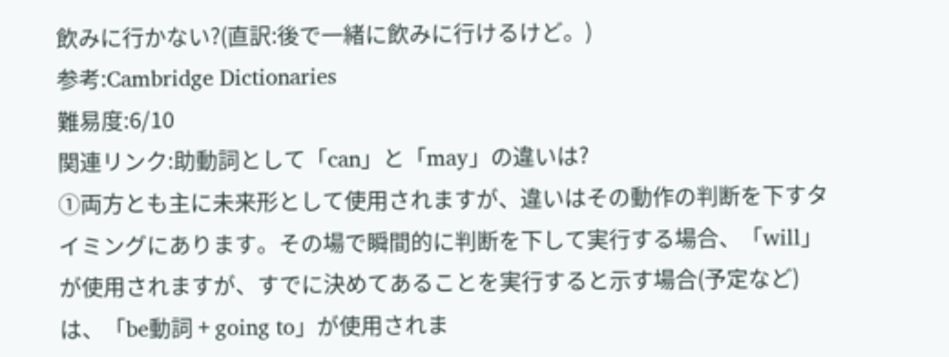飲みに行かない?(直訳:後で一緒に飲みに行けるけど。)
参考:Cambridge Dictionaries
難易度:6/10
関連リンク:助動詞として「can」と「may」の違いは?
①両方とも主に未来形として使用されますが、違いはその動作の判断を下すタイミングにあります。その場で瞬間的に判断を下して実行する場合、「will」が使用されますが、すでに決めてあることを実行すると示す場合(予定など)は、「be動詞 + going to」が使用されま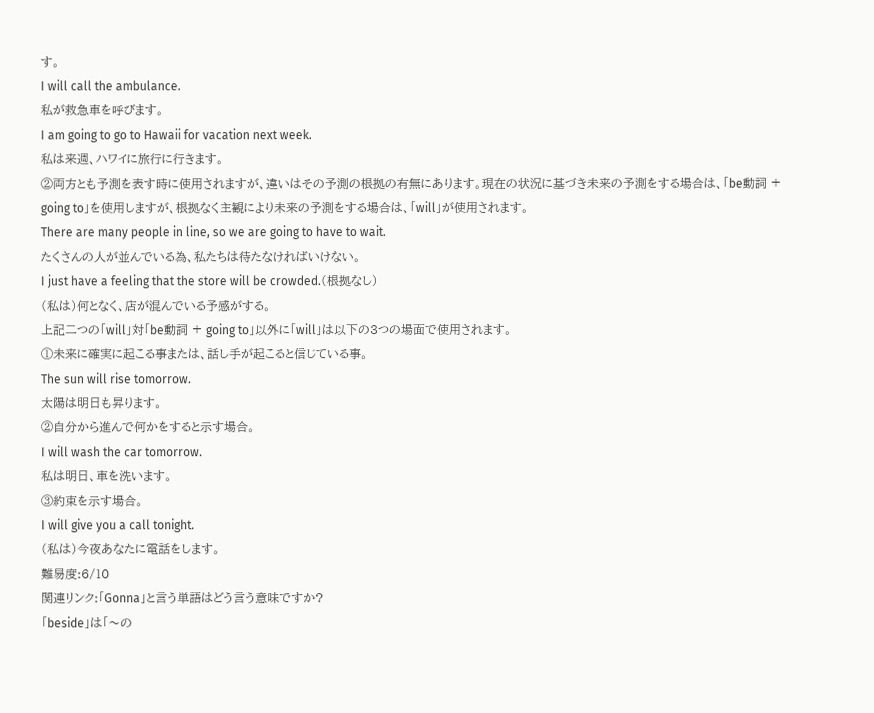す。
I will call the ambulance.
私が救急車を呼びます。
I am going to go to Hawaii for vacation next week.
私は来週、ハワイに旅行に行きます。
②両方とも予測を表す時に使用されますが、違いはその予測の根拠の有無にあります。現在の状況に基づき未来の予測をする場合は、「be動詞 + going to」を使用しますが、根拠なく主観により未来の予測をする場合は、「will」が使用されます。
There are many people in line, so we are going to have to wait.
たくさんの人が並んでいる為、私たちは待たなければいけない。
I just have a feeling that the store will be crowded.(根拠なし)
(私は)何となく、店が混んでいる予感がする。
上記二つの「will」対「be動詞 + going to」以外に「will」は以下の3つの場面で使用されます。
①未来に確実に起こる事または、話し手が起こると信じている事。
The sun will rise tomorrow.
太陽は明日も昇ります。
②自分から進んで何かをすると示す場合。
I will wash the car tomorrow.
私は明日、車を洗います。
③約束を示す場合。
I will give you a call tonight.
(私は)今夜あなたに電話をします。
難易度:6/10
関連リンク:「Gonna」と言う単語はどう言う意味ですか?
「beside」は「〜の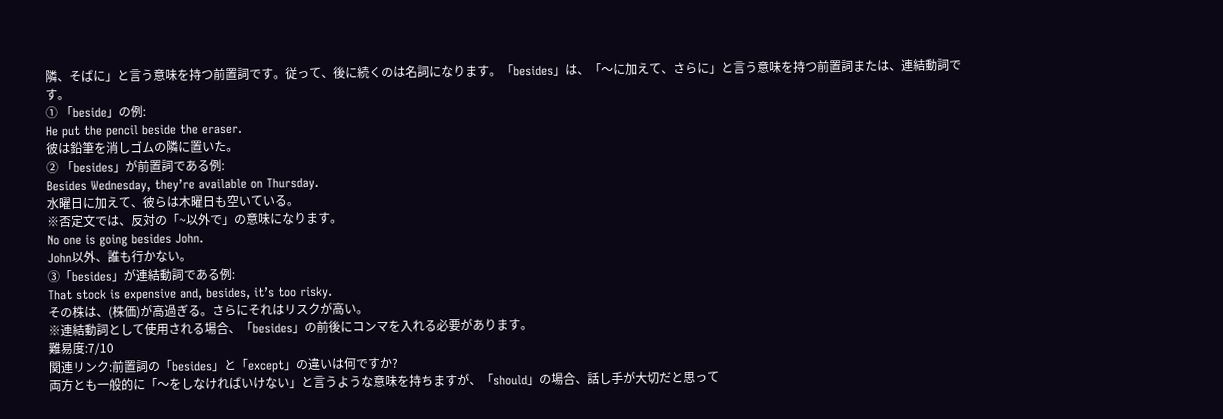隣、そばに」と言う意味を持つ前置詞です。従って、後に続くのは名詞になります。「besides」は、「〜に加えて、さらに」と言う意味を持つ前置詞または、連結動詞です。
① 「beside」の例:
He put the pencil beside the eraser.
彼は鉛筆を消しゴムの隣に置いた。
② 「besides」が前置詞である例:
Besides Wednesday, they’re available on Thursday.
水曜日に加えて、彼らは木曜日も空いている。
※否定文では、反対の「~以外で」の意味になります。
No one is going besides John.
John以外、誰も行かない。
③「besides」が連結動詞である例:
That stock is expensive and, besides, it’s too risky.
その株は、(株価)が高過ぎる。さらにそれはリスクが高い。
※連結動詞として使用される場合、「besides」の前後にコンマを入れる必要があります。
難易度:7/10
関連リンク:前置詞の「besides」と「except」の違いは何ですか?
両方とも一般的に「〜をしなければいけない」と言うような意味を持ちますが、「should」の場合、話し手が大切だと思って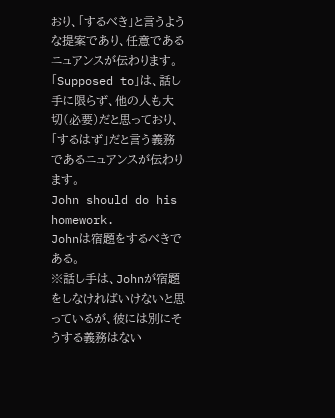おり、「するべき」と言うような提案であり、任意であるニュアンスが伝わります。「Supposed to」は、話し手に限らず、他の人も大切(必要)だと思っており、「するはず」だと言う義務であるニュアンスが伝わります。
John should do his homework.
Johnは宿題をするべきである。
※話し手は、Johnが宿題をしなければいけないと思っているが、彼には別にそうする義務はない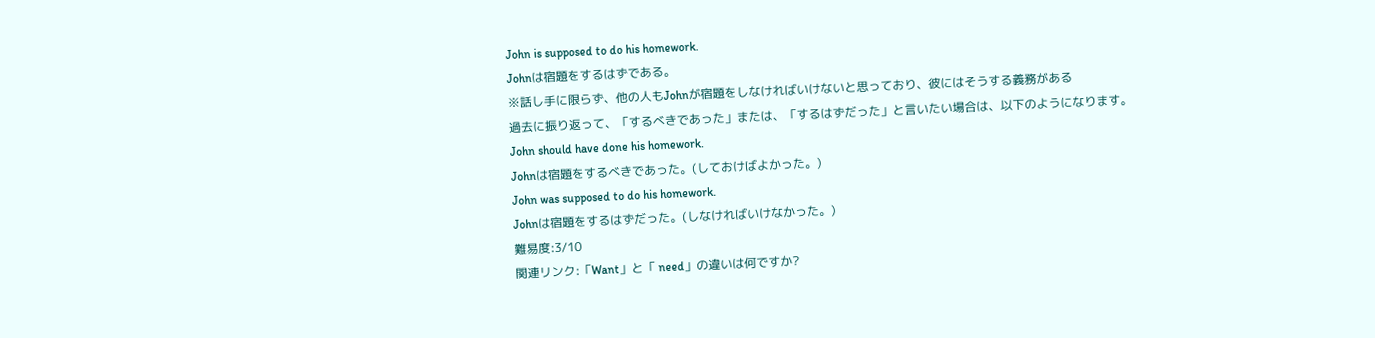John is supposed to do his homework.
Johnは宿題をするはずである。
※話し手に限らず、他の人もJohnが宿題をしなければいけないと思っており、彼にはそうする義務がある
過去に振り返って、「するべきであった」または、「するはずだった」と言いたい場合は、以下のようになります。
John should have done his homework.
Johnは宿題をするべきであった。(しておけばよかった。)
John was supposed to do his homework.
Johnは宿題をするはずだった。(しなければいけなかった。)
難易度:3/10
関連リンク:「Want」と「 need」の違いは何ですか?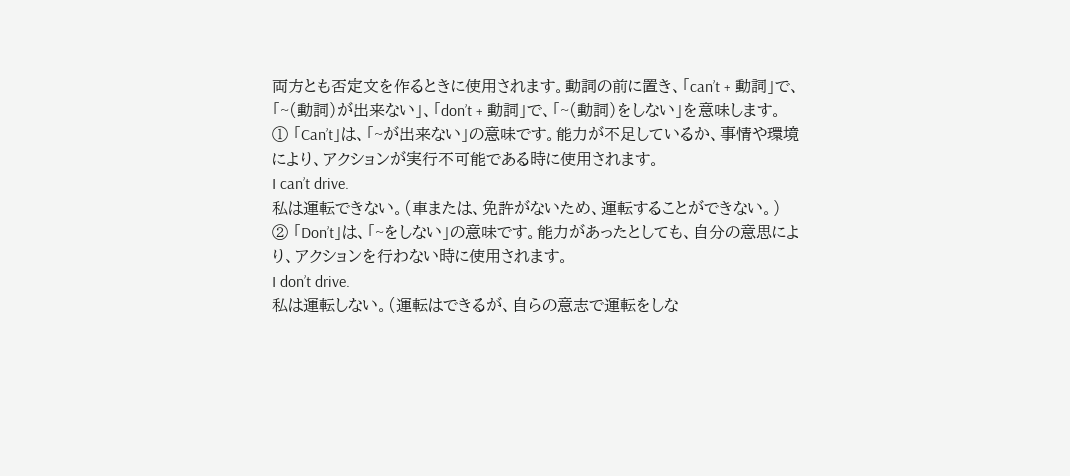両方とも否定文を作るときに使用されます。動詞の前に置き、「can’t + 動詞」で、「~(動詞)が出来ない」、「don’t + 動詞」で、「~(動詞)をしない」を意味します。
① 「Can’t」は、「~が出来ない」の意味です。能力が不足しているか、事情や環境により、アクションが実行不可能である時に使用されます。
I can’t drive.
私は運転できない。(車または、免許がないため、運転することができない。)
② 「Don’t」は、「~をしない」の意味です。能力があったとしても、自分の意思により、アクションを行わない時に使用されます。
I don’t drive.
私は運転しない。(運転はできるが、自らの意志で運転をしな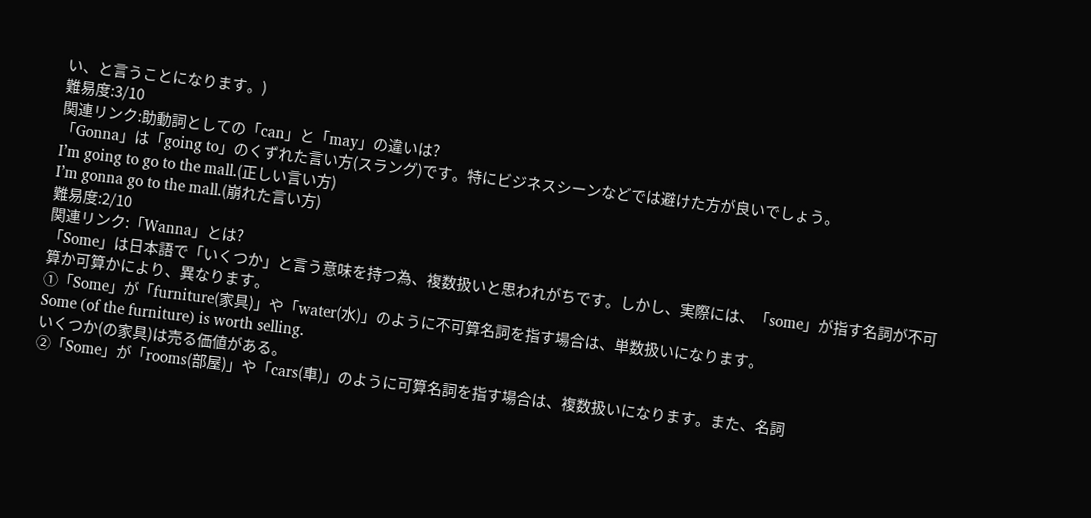い、と言うことになります。)
難易度:3/10
関連リンク:助動詞としての「can」と「may」の違いは?
「Gonna」は「going to」のくずれた言い方(スラング)です。特にビジネスシーンなどでは避けた方が良いでしょう。
I’m going to go to the mall.(正しい言い方)
I’m gonna go to the mall.(崩れた言い方)
難易度:2/10
関連リンク:「Wanna」とは?
「Some」は日本語で「いくつか」と言う意味を持つ為、複数扱いと思われがちです。しかし、実際には、「some」が指す名詞が不可算か可算かにより、異なります。
①「Some」が「furniture(家具)」や「water(水)」のように不可算名詞を指す場合は、単数扱いになります。
Some (of the furniture) is worth selling.
いくつか(の家具)は売る価値がある。
②「Some」が「rooms(部屋)」や「cars(車)」のように可算名詞を指す場合は、複数扱いになります。また、名詞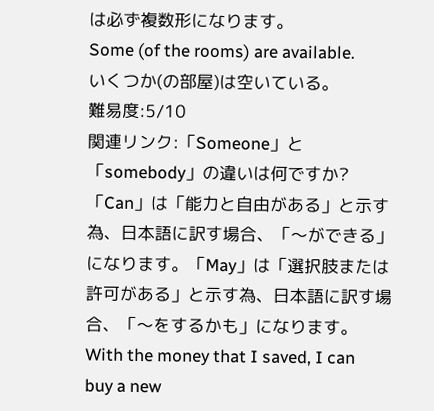は必ず複数形になります。
Some (of the rooms) are available.
いくつか(の部屋)は空いている。
難易度:5/10
関連リンク:「Someone」と「somebody」の違いは何ですか?
「Can」は「能力と自由がある」と示す為、日本語に訳す場合、「〜ができる」になります。「May」は「選択肢または許可がある」と示す為、日本語に訳す場合、「〜をするかも」になります。
With the money that I saved, I can buy a new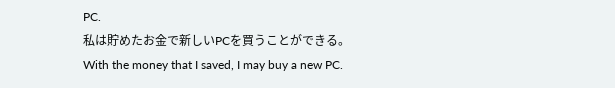PC.
私は貯めたお金で新しいPCを買うことができる。
With the money that I saved, I may buy a new PC.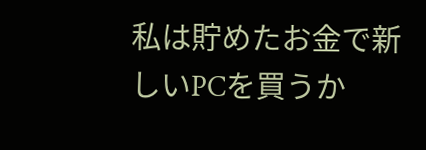私は貯めたお金で新しいPCを買うか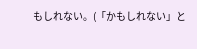もしれない。(「かもしれない」と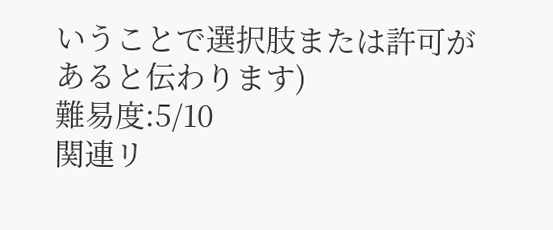いうことで選択肢または許可があると伝わります)
難易度:5/10
関連リ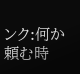ンク:何か頼む時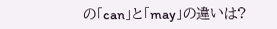の「can」と「may」の違いは?